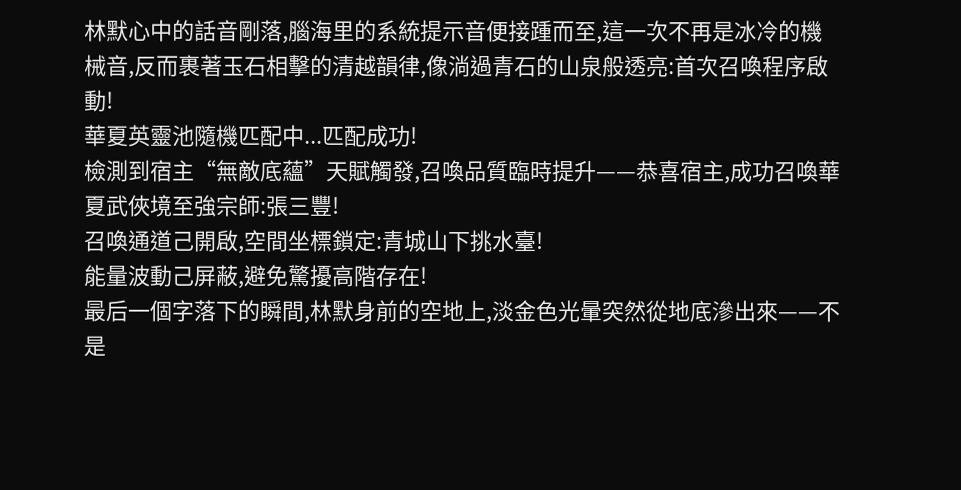林默心中的話音剛落,腦海里的系統提示音便接踵而至,這一次不再是冰冷的機械音,反而裹著玉石相擊的清越韻律,像淌過青石的山泉般透亮:首次召喚程序啟動!
華夏英靈池隨機匹配中...匹配成功!
檢測到宿主“無敵底蘊”天賦觸發,召喚品質臨時提升——恭喜宿主,成功召喚華夏武俠境至強宗師:張三豐!
召喚通道己開啟,空間坐標鎖定:青城山下挑水臺!
能量波動己屏蔽,避免驚擾高階存在!
最后一個字落下的瞬間,林默身前的空地上,淡金色光暈突然從地底滲出來——不是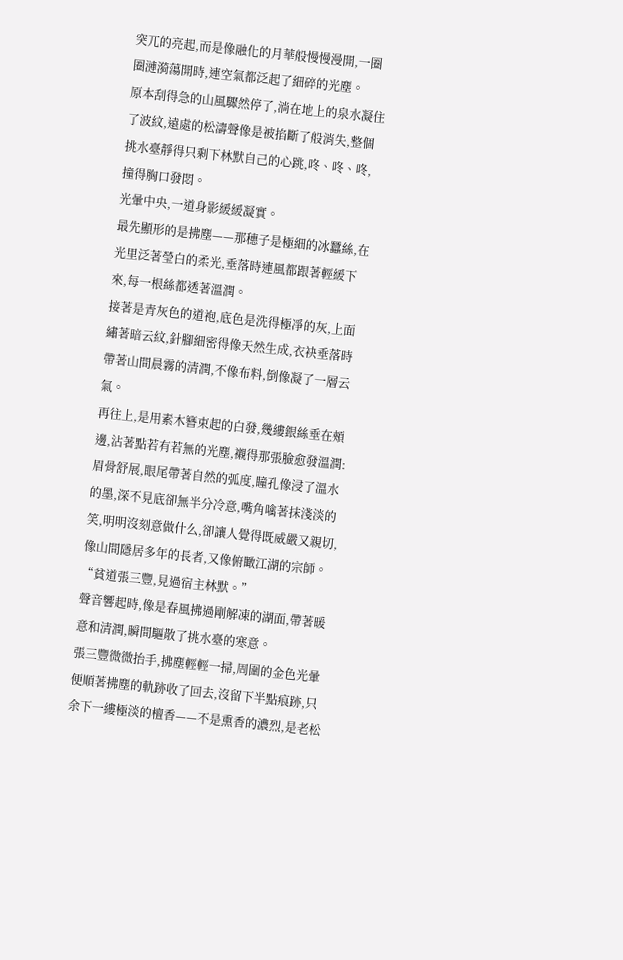突兀的亮起,而是像融化的月華般慢慢漫開,一圈圈漣漪蕩開時,連空氣都泛起了細碎的光塵。
原本刮得急的山風驟然停了,淌在地上的泉水凝住了波紋,遠處的松濤聲像是被掐斷了般消失,整個挑水臺靜得只剩下林默自己的心跳,咚、咚、咚,撞得胸口發悶。
光暈中央,一道身影緩緩凝實。
最先顯形的是拂塵——那穗子是極細的冰蠶絲,在光里泛著瑩白的柔光,垂落時連風都跟著輕緩下來,每一根絲都透著溫潤。
接著是青灰色的道袍,底色是洗得極凈的灰,上面繡著暗云紋,針腳細密得像天然生成,衣袂垂落時帶著山間晨霧的清潤,不像布料,倒像凝了一層云氣。
再往上,是用素木簪束起的白發,幾縷銀絲垂在頰邊,沾著點若有若無的光塵,襯得那張臉愈發溫潤:眉骨舒展,眼尾帶著自然的弧度,瞳孔像浸了溫水的墨,深不見底卻無半分冷意,嘴角噙著抹淺淡的笑,明明沒刻意做什么,卻讓人覺得既威嚴又親切,像山間隱居多年的長者,又像俯瞰江湖的宗師。
“貧道張三豐,見過宿主林默。”
聲音響起時,像是春風拂過剛解凍的湖面,帶著暖意和清潤,瞬間驅散了挑水臺的寒意。
張三豐微微抬手,拂塵輕輕一掃,周圍的金色光暈便順著拂塵的軌跡收了回去,沒留下半點痕跡,只余下一縷極淡的檀香——不是熏香的濃烈,是老松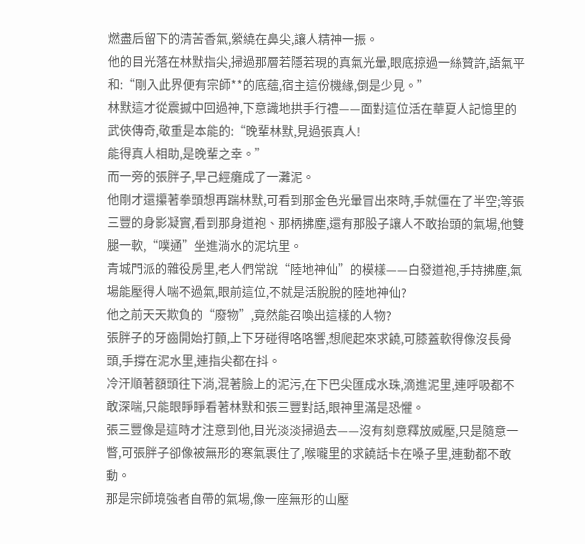燃盡后留下的清苦香氣,縈繞在鼻尖,讓人精神一振。
他的目光落在林默指尖,掃過那層若隱若現的真氣光暈,眼底掠過一絲贊許,語氣平和:“剛入此界便有宗師**的底蘊,宿主這份機緣,倒是少見。”
林默這才從震撼中回過神,下意識地拱手行禮——面對這位活在華夏人記憶里的武俠傳奇,敬重是本能的:“晚輩林默,見過張真人!
能得真人相助,是晚輩之幸。”
而一旁的張胖子,早己經癱成了一灘泥。
他剛才還攥著拳頭想再踹林默,可看到那金色光暈冒出來時,手就僵在了半空;等張三豐的身影凝實,看到那身道袍、那柄拂塵,還有那股子讓人不敢抬頭的氣場,他雙腿一軟,“噗通”坐進淌水的泥坑里。
青城門派的雜役房里,老人們常說“陸地神仙”的模樣——白發道袍,手持拂塵,氣場能壓得人喘不過氣,眼前這位,不就是活脫脫的陸地神仙?
他之前天天欺負的“廢物”,竟然能召喚出這樣的人物?
張胖子的牙齒開始打顫,上下牙碰得咯咯響,想爬起來求饒,可膝蓋軟得像沒長骨頭,手撐在泥水里,連指尖都在抖。
冷汗順著額頭往下淌,混著臉上的泥污,在下巴尖匯成水珠,滴進泥里,連呼吸都不敢深喘,只能眼睜睜看著林默和張三豐對話,眼神里滿是恐懼。
張三豐像是這時才注意到他,目光淡淡掃過去——沒有刻意釋放威壓,只是隨意一瞥,可張胖子卻像被無形的寒氣裹住了,喉嚨里的求饒話卡在嗓子里,連動都不敢動。
那是宗師境強者自帶的氣場,像一座無形的山壓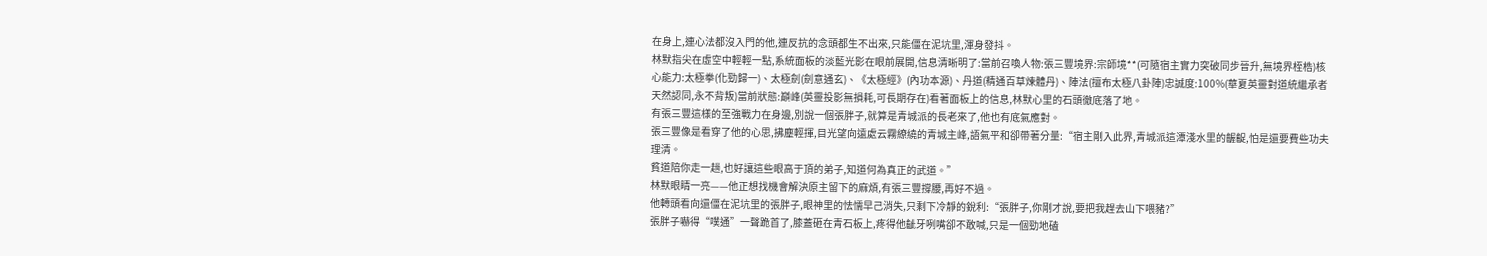在身上,連心法都沒入門的他,連反抗的念頭都生不出來,只能僵在泥坑里,渾身發抖。
林默指尖在虛空中輕輕一點,系統面板的淡藍光影在眼前展開,信息清晰明了:當前召喚人物:張三豐境界:宗師境**(可隨宿主實力突破同步晉升,無境界桎梏)核心能力:太極拳(化勁歸一)、太極劍(劍意通玄)、《太極經》(內功本源)、丹道(精通百草煉體丹)、陣法(擅布太極八卦陣)忠誠度:100%(華夏英靈對道統繼承者天然認同,永不背叛)當前狀態:巔峰(英靈投影無損耗,可長期存在)看著面板上的信息,林默心里的石頭徹底落了地。
有張三豐這樣的至強戰力在身邊,別說一個張胖子,就算是青城派的長老來了,他也有底氣應對。
張三豐像是看穿了他的心思,拂塵輕揮,目光望向遠處云霧繚繞的青城主峰,語氣平和卻帶著分量:“宿主剛入此界,青城派這潭淺水里的齷齪,怕是還要費些功夫理清。
貧道陪你走一趟,也好讓這些眼高于頂的弟子,知道何為真正的武道。”
林默眼睛一亮——他正想找機會解決原主留下的麻煩,有張三豐撐腰,再好不過。
他轉頭看向還僵在泥坑里的張胖子,眼神里的怯懦早己消失,只剩下冷靜的銳利:“張胖子,你剛才說,要把我趕去山下喂豬?”
張胖子嚇得“噗通”一聲跪首了,膝蓋砸在青石板上,疼得他齜牙咧嘴卻不敢喊,只是一個勁地磕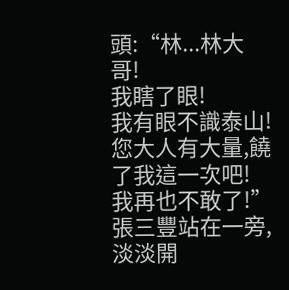頭:“林...林大哥!
我瞎了眼!
我有眼不識泰山!
您大人有大量,饒了我這一次吧!
我再也不敢了!”
張三豐站在一旁,淡淡開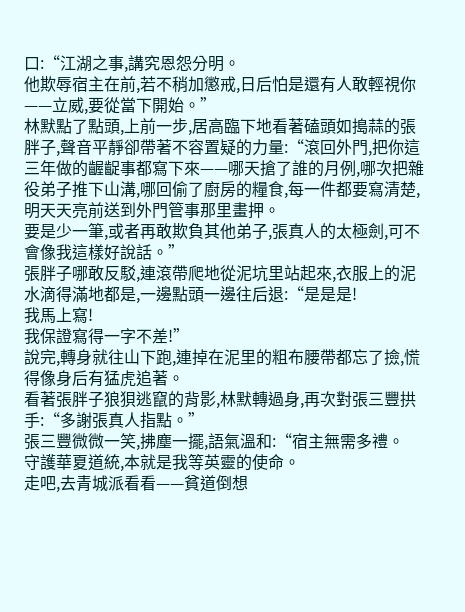口:“江湖之事,講究恩怨分明。
他欺辱宿主在前,若不稍加懲戒,日后怕是還有人敢輕視你——立威,要從當下開始。”
林默點了點頭,上前一步,居高臨下地看著磕頭如搗蒜的張胖子,聲音平靜卻帶著不容置疑的力量:“滾回外門,把你這三年做的齷齪事都寫下來——哪天搶了誰的月例,哪次把雜役弟子推下山溝,哪回偷了廚房的糧食,每一件都要寫清楚,明天天亮前送到外門管事那里畫押。
要是少一筆,或者再敢欺負其他弟子,張真人的太極劍,可不會像我這樣好說話。”
張胖子哪敢反駁,連滾帶爬地從泥坑里站起來,衣服上的泥水滴得滿地都是,一邊點頭一邊往后退:“是是是!
我馬上寫!
我保證寫得一字不差!”
說完,轉身就往山下跑,連掉在泥里的粗布腰帶都忘了撿,慌得像身后有猛虎追著。
看著張胖子狼狽逃竄的背影,林默轉過身,再次對張三豐拱手:“多謝張真人指點。”
張三豐微微一笑,拂塵一擺,語氣溫和:“宿主無需多禮。
守護華夏道統,本就是我等英靈的使命。
走吧,去青城派看看——貧道倒想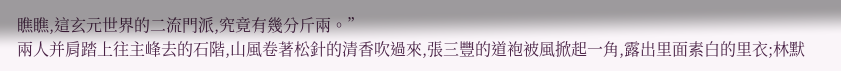瞧瞧,這玄元世界的二流門派,究竟有幾分斤兩。”
兩人并肩踏上往主峰去的石階,山風卷著松針的清香吹過來,張三豐的道袍被風掀起一角,露出里面素白的里衣;林默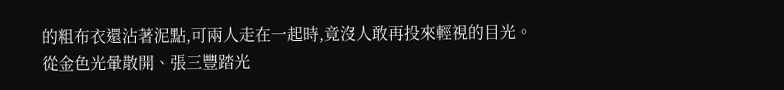的粗布衣還沾著泥點,可兩人走在一起時,竟沒人敢再投來輕視的目光。
從金色光暈散開、張三豐踏光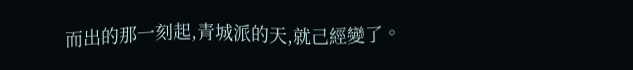而出的那一刻起,青城派的天,就己經變了。